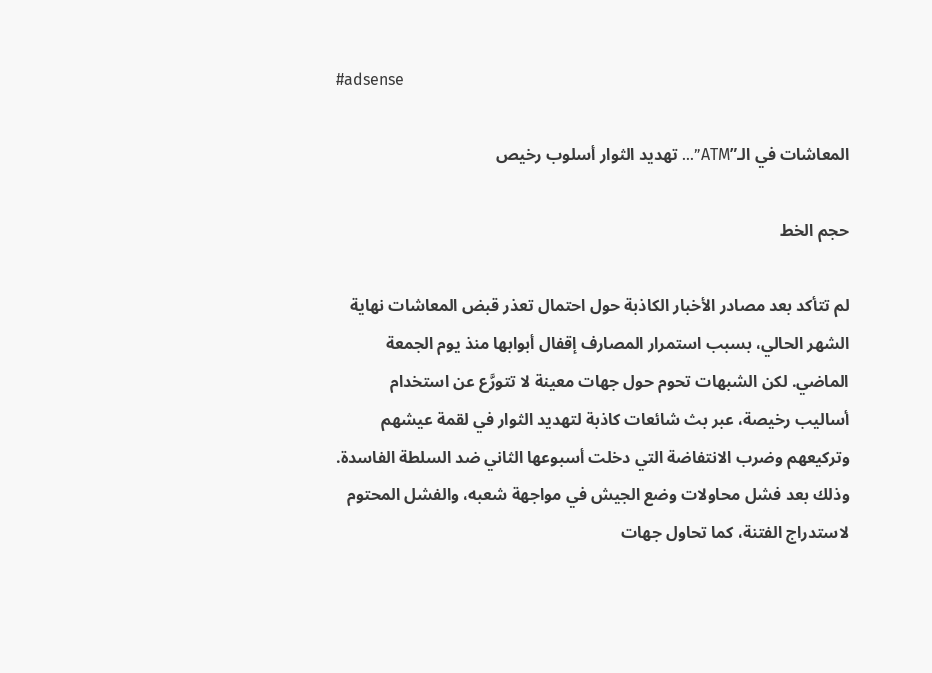#adsense

المعاشات في الـ”ATM”… تهديد الثوار أسلوب رخيص

حجم الخط

لم تتأكد بعد مصادر الأخبار الكاذبة حول احتمال تعذر قبض المعاشات نهاية الشهر الحالي، بسبب استمرار المصارف إقفال أبوابها منذ يوم الجمعة الماضي. لكن الشبهات تحوم حول جهات معينة لا تتورَّع عن استخدام أساليب رخيصة، عبر بث شائعات كاذبة لتهديد الثوار في لقمة عيشهم وتركيعهم وضرب الانتفاضة التي دخلت أسبوعها الثاني ضد السلطة الفاسدة. وذلك بعد فشل محاولات وضع الجيش في مواجهة شعبه، والفشل المحتوم لاستدراج الفتنة، كما تحاول جهات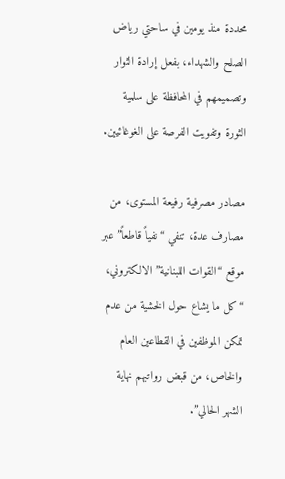محددة منذ يومين في ساحتي رياض الصلح والشهداء، بفعل إرادة الثوار وتصميمهم في المحافظة على سلمية الثورة وتفويت الفرصة على الغوغائيين.

مصادر مصرفية رفيعة المستوى، من مصارف عدة، تنفي “نفياً قاطعاً” عبر موقع “القوات اللبنانية” الالكتروني، “كل ما يشاع حول الخشية من عدم تمكن الموظفين في القطاعين العام والخاص، من قبض رواتبهم نهاية الشهر الحالي”.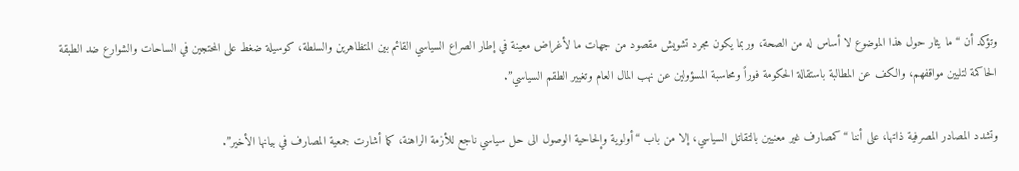وتؤكد أن “ما يثار حول هذا الموضوع لا أساس له من الصحة، وربما يكون مجرد تشويش مقصود من جهات ما لأغراض معينة في إطار الصراع السياسي القائم بين المتظاهرين والسلطة، كوسيلة ضغط على المحتجين في الساحات والشوارع ضد الطبقة الحاكمة لتليين مواقفهم، والكف عن المطالبة باستقالة الحكومة فوراً ومحاسبة المسؤولين عن نهب المال العام وتغيير الطقم السياسي”.

وتشدد المصادر المصرفية ذاتها، على أننا “كمصارف غير معنيين بالتقاتل السياسي، إلا من باب “أولوية وإلحاحية الوصول الى حل سياسي ناجع للأزمة الراهنة، كما أشارت جمعية المصارف في بيانها الأخير”.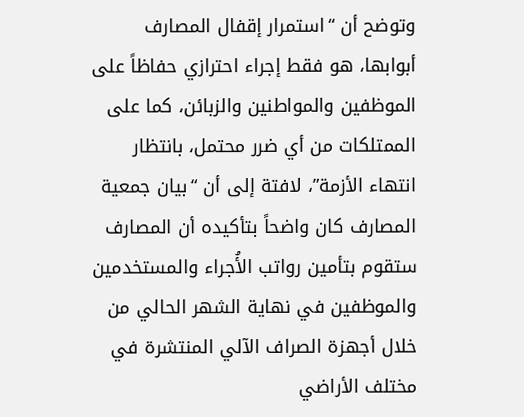وتوضح أن “استمرار إقفال المصارف أبوابها، هو فقط إجراء احترازي حفاظاً على الموظفين والمواطنين والزبائن، كما على الممتلكات من أي ضرر محتمل، بانتظار انتهاء الأزمة”، لافتة إلى أن “بيان جمعية المصارف كان واضحاً بتأكيده أن المصارف ستقوم بتأمين رواتب الأُجراء والمستخدمين والموظفين في نهاية الشهر الحالي من خلال أجهزة الصراف الآلي المنتشرة في مختلف الأراضي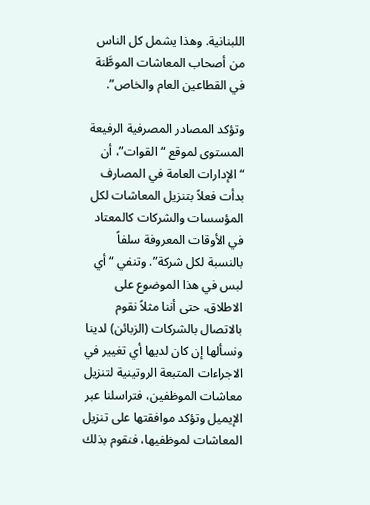اللبنانية. وهذا يشمل كل الناس من أصحاب المعاشات الموطَّنة في القطاعين العام والخاص”.

وتؤكد المصادر المصرفية الرفيعة المستوى لموقع “القوات”، أن “الإدارات العامة في المصارف بدأت فعلاً بتنزيل المعاشات لكل المؤسسات والشركات كالمعتاد في الأوقات المعروفة سلفاً بالنسبة لكل شركة”. وتنفي “أي لبس في هذا الموضوع على الاطلاق، حتى أننا مثلاً نقوم بالاتصال بالشركات (الزبائن) لدينا ونسألها إن كان لديها أي تغيير في الاجراءات المتبعة الروتينية لتنزيل معاشات الموظفين، فتراسلنا عبر الإيميل وتؤكد موافقتها على تنزيل المعاشات لموظفيها، فنقوم بذلك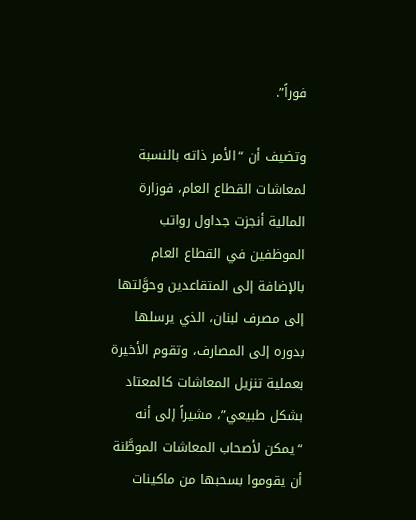فوراً”.

وتضيف أن “الأمر ذاته بالنسبة لمعاشات القطاع العام، فوزارة المالية أنجزت جداول رواتب الموظفين في القطاع العام بالإضافة إلى المتقاعدين وحوَّلتها إلى مصرف لبنان، الذي يرسلها بدوره إلى المصارف، وتقوم الأخيرة بعملية تنزيل المعاشات كالمعتاد بشكل طبيعي”، مشيراً إلى أنه “يمكن لأصحاب المعاشات الموطَّنة أن يقوموا بسحبها من ماكينات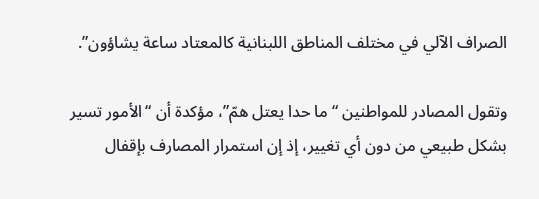الصراف الآلي في مختلف المناطق اللبنانية كالمعتاد ساعة يشاؤون”.

وتقول المصادر للمواطنين “ما حدا يعتل همّ”، مؤكدة أن “الأمور تسير بشكل طبيعي من دون أي تغيير، إذ إن استمرار المصارف بإقفال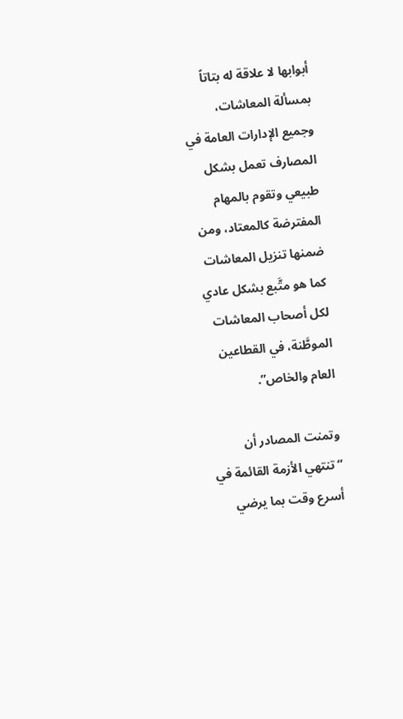أبوابها لا علاقة له بتاتاً بمسألة المعاشات، وجميع الإدارات العامة في المصارف تعمل بشكل طبيعي وتقوم بالمهام المفترضة كالمعتاد، ومن ضمنها تنزيل المعاشات كما هو متَّبع بشكل عادي لكل أصحاب المعاشات الموطَّنة، في القطاعين العام والخاص”.

وتمنت المصادر أن “تنتهي الأزمة القائمة في أسرع وقت بما يرضي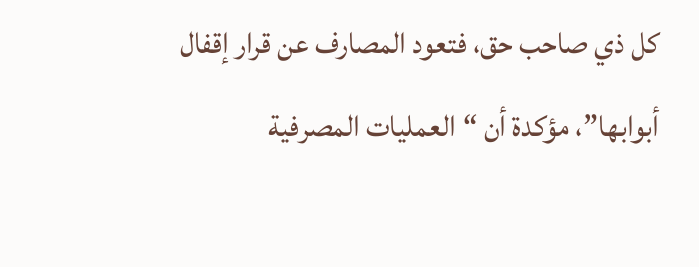كل ذي صاحب حق، فتعود المصارف عن قرار إقفال أبوابها”، مؤكدة أن “العمليات المصرفية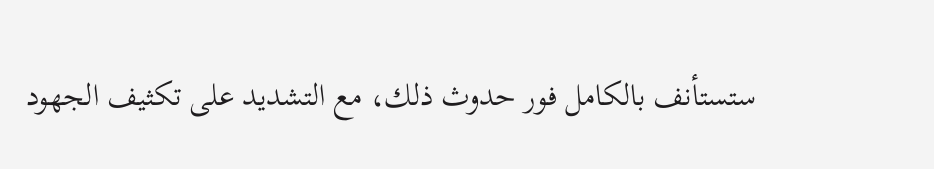ستستأنف بالكامل فور حدوث ذلك، مع التشديد على تكثيف الجهود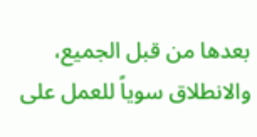بعدها من قبل الجميع، والانطلاق سوياً للعمل على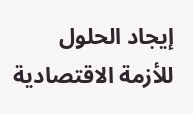إيجاد الحلول للأزمة الاقتصادية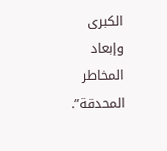الكبرى وإبعاد المخاطر المحدقة”.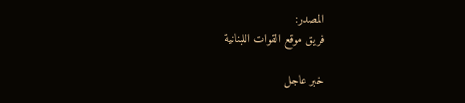المصدر:
فريق موقع القوات اللبنانية

خبر عاجل